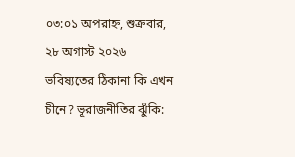০৩:০১ অপরাহ্ন, শুক্রবার, ২৮ অগাস্ট ২০২৬
ভবিষ্যতের ঠিকানা কি এখন চীনে? ভূরাজনীতির ঝুঁকি: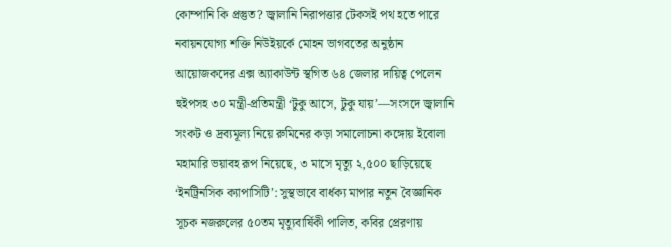কোম্পানি কি প্রস্তুত? জ্বালানি নিরাপত্তার টেকসই পথ হতে পারে নবায়নযোগ্য শক্তি নিউইয়র্কে মোহন ভাগবতের অনুষ্ঠান আয়োজকদের এক্স অ্যাকাউন্ট স্থগিত ৬৪ জেলার দায়িত্ব পেলেন হুইপসহ ৩০ মন্ত্রী-প্রতিমন্ত্রী ‘টুকু আসে, টুকু যায়’—সংসদে জ্বালানি সংকট ও দ্রব্যমূল্য নিয়ে রুমিনের কড়া সমালোচনা কঙ্গোয় ইবোলা মহামারি ভয়াবহ রূপ নিয়েছে, ৩ মাসে মৃত্যু ২,৫০০ ছাড়িয়েছে ‘ইনট্রিনসিক ক্যাপাসিটি’: সুস্থভাবে বার্ধক্য মাপার নতুন বৈজ্ঞানিক সূচক নজরুলের ৫০তম মৃত্যুবার্ষিকী পালিত, কবির প্রেরণায়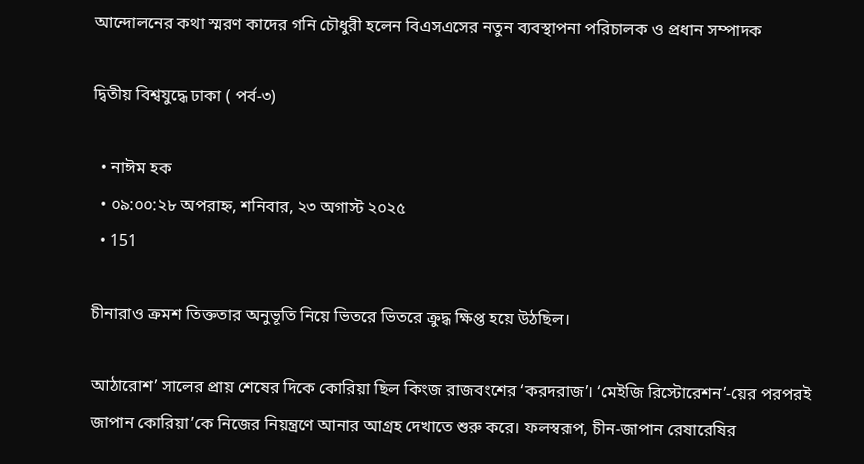আন্দোলনের কথা স্মরণ কাদের গনি চৌধুরী হলেন বিএসএসের নতুন ব্যবস্থাপনা পরিচালক ও প্রধান সম্পাদক

দ্বিতীয় বিশ্বযুদ্ধে ঢাকা ( পর্ব-৩)

  • নাঈম হক
  • ০৯:০০:২৮ অপরাহ্ন, শনিবার, ২৩ অগাস্ট ২০২৫
  • 151

চীনারাও ক্রমশ তিক্ততার অনুভূতি নিয়ে ভিতরে ভিতরে ক্রুদ্ধ ক্ষিপ্ত হয়ে উঠছিল।

আঠারোশ’ সালের প্রায় শেষের দিকে কোরিয়া ছিল কিংজ রাজবংশের ‘করদরাজ’। ‘মেইজি রিস্টোরেশন’-য়ের পরপরই জাপান কোরিয়া’কে নিজের নিয়ন্ত্রণে আনার আগ্রহ দেখাতে শুরু করে। ফলস্বরূপ, চীন-জাপান রেষারেষির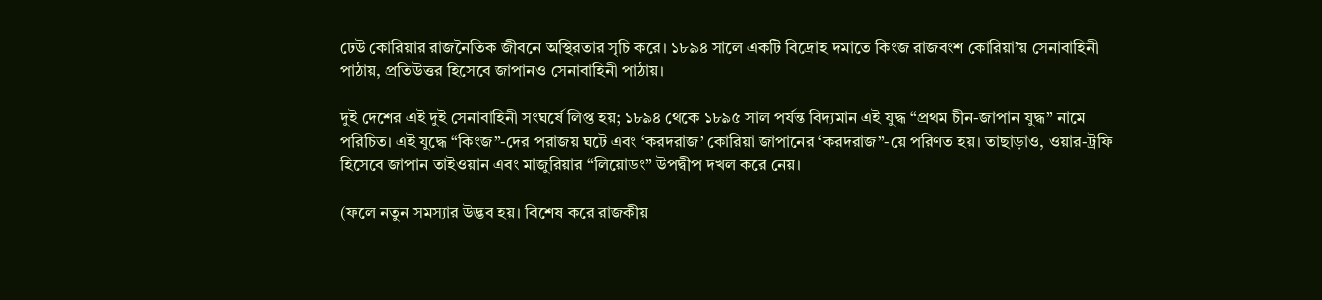ঢেউ কোরিয়ার রাজনৈতিক জীবনে অস্থিরতার সৃচি করে। ১৮৯৪ সালে একটি বিদ্রোহ দমাতে কিংজ রাজবংশ কোরিয়া’য় সেনাবাহিনী পাঠায়, প্রতিউত্তর হিসেবে জাপানও সেনাবাহিনী পাঠায়।

দুই দেশের এই দুই সেনাবাহিনী সংঘর্ষে লিপ্ত হয়; ১৮৯৪ থেকে ১৮৯৫ সাল পর্যন্ত বিদ্যমান এই যুদ্ধ “প্রথম চীন-জাপান যুদ্ধ” নামে পরিচিত। এই যুদ্ধে “কিংজ”-দের পরাজয় ঘটে এবং ‘করদরাজ’ কোরিয়া জাপানের ‘করদরাজ”-য়ে পরিণত হয়। তাছাড়াও, ওয়ার-ট্রফি হিসেবে জাপান তাইওয়ান এবং মাজুরিয়ার “লিয়োডং” উপদ্বীপ দখল করে নেয়।

(ফলে নতুন সমস্যার উদ্ভব হয়। বিশেষ করে রাজকীয়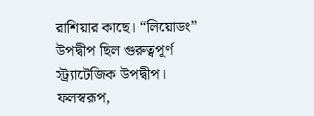রাশিয়ার কাছে। “লিয়োডং” উপদ্বীপ ছিল গুরুত্বপূর্ণ স্ট্র্যাটেজিক উপদ্বীপ। ফলস্বরূপ,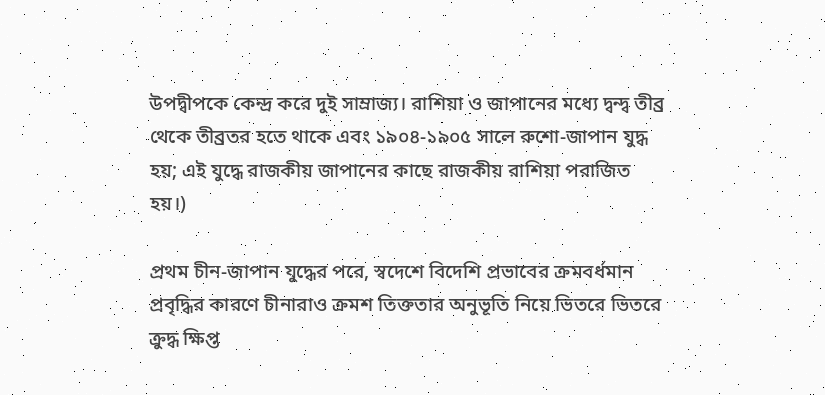উপদ্বীপকে কেন্দ্র করে দুই সাম্রাজ্য। রাশিয়া ও জাপানের মধ্যে দ্বন্দ্ব তীব্র থেকে তীব্রতর হতে থাকে এবং ১৯০৪-১৯০৫ সালে রুশো-জাপান যুদ্ধ হয়; এই যুদ্ধে রাজকীয় জাপানের কাছে রাজকীয় রাশিয়া পরাজিত হয়।)

প্রথম চীন-জাপান যুদ্ধের পরে, স্বদেশে বিদেশি প্রভাবের ক্রমবর্ধমান প্রবৃদ্ধির কারণে চীনারাও ক্রমশ তিক্ততার অনুভূতি নিয়ে ভিতরে ভিতরে ক্রুদ্ধ ক্ষিপ্ত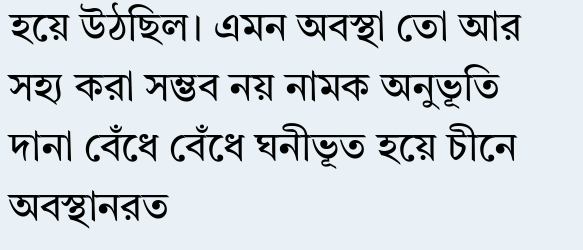হয়ে উঠছিল। এমন অবস্থা তো আর সহ্য করা সম্ভব নয় নামক অনুভূতি দানা বেঁধে বেঁধে ঘনীভূত হয়ে চীনে অবস্থানরত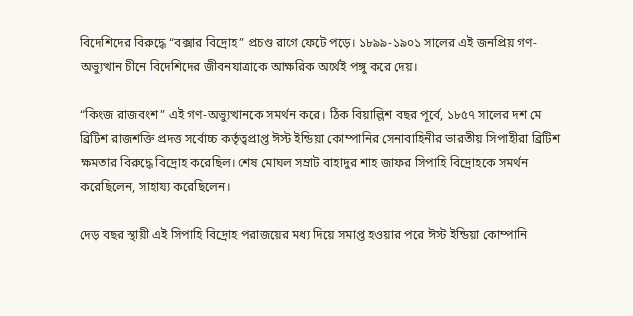বিদেশিদের বিরুদ্ধে “বক্সার বিদ্রোহ” প্রচণ্ড রাগে ফেটে পড়ে। ১৮৯৯-১৯০১ সালের এই জনপ্রিয় গণ-অভ্যুত্থান চীনে বিদেশিদের জীবনযাত্রাকে আক্ষরিক অর্থেই পঙ্গু করে দেয়।

“কিংজ রাজবংশ” এই গণ-অভ্যুত্থানকে সমর্থন করে। ঠিক বিয়াল্লিশ বছর পূর্বে, ১৮৫৭ সালের দশ মে ব্রিটিশ রাজশক্তি প্রদত্ত সর্বোচ্চ কর্তৃত্বপ্রাপ্ত ঈস্ট ইন্ডিয়া কোম্পানির সেনাবাহিনীর ভারতীয় সিপাহীরা ব্রিটিশ ক্ষমতার বিরুদ্ধে বিদ্রোহ করেছিল। শেষ মোঘল সম্রাট বাহাদুর শাহ জাফর সিপাহি বিদ্রোহকে সমর্থন করেছিলেন, সাহায্য করেছিলেন।

দেড় বছর স্থায়ী এই সিপাহি বিদ্রোহ পরাজয়ের মধ্য দিয়ে সমাপ্ত হওয়ার পরে ঈস্ট ইন্ডিয়া কোম্পানি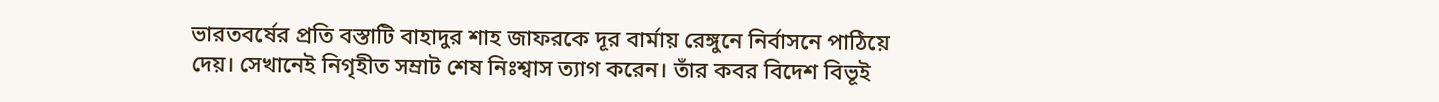ভারতবর্ষের প্রতি বস্তাটি বাহাদুর শাহ জাফরকে দূর বার্মায় রেঙ্গুনে নির্বাসনে পাঠিয়ে দেয়। সেখানেই নিগৃহীত সম্রাট শেষ নিঃশ্বাস ত্যাগ করেন। তাঁর কবর বিদেশ বিভূই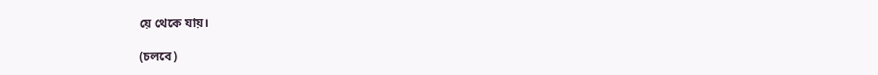য়ে থেকে যায়।

(চলবে)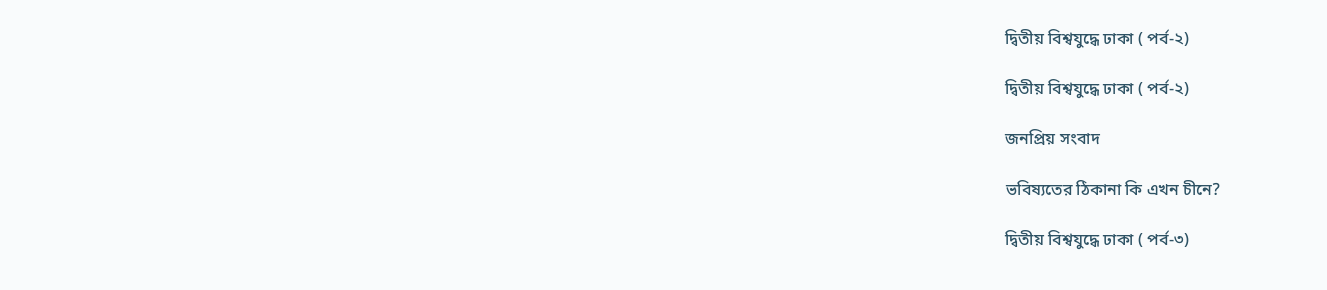দ্বিতীয় বিশ্বযুদ্ধে ঢাকা ( পর্ব-২)

দ্বিতীয় বিশ্বযুদ্ধে ঢাকা ( পর্ব-২)

জনপ্রিয় সংবাদ

ভবিষ্যতের ঠিকানা কি এখন চীনে?

দ্বিতীয় বিশ্বযুদ্ধে ঢাকা ( পর্ব-৩)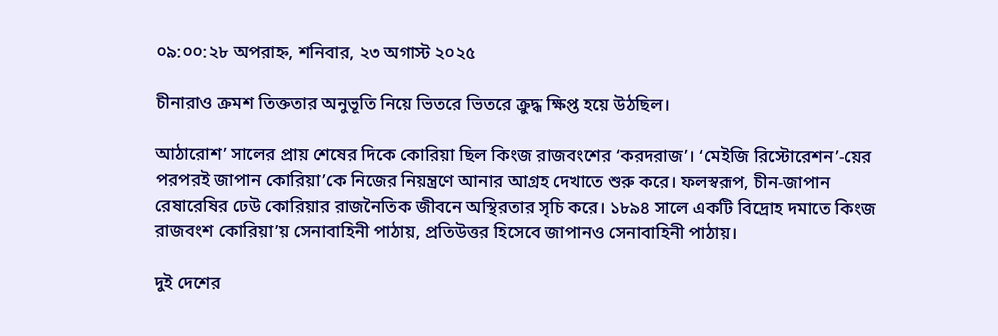০৯:০০:২৮ অপরাহ্ন, শনিবার, ২৩ অগাস্ট ২০২৫

চীনারাও ক্রমশ তিক্ততার অনুভূতি নিয়ে ভিতরে ভিতরে ক্রুদ্ধ ক্ষিপ্ত হয়ে উঠছিল।

আঠারোশ’ সালের প্রায় শেষের দিকে কোরিয়া ছিল কিংজ রাজবংশের ‘করদরাজ’। ‘মেইজি রিস্টোরেশন’-য়ের পরপরই জাপান কোরিয়া’কে নিজের নিয়ন্ত্রণে আনার আগ্রহ দেখাতে শুরু করে। ফলস্বরূপ, চীন-জাপান রেষারেষির ঢেউ কোরিয়ার রাজনৈতিক জীবনে অস্থিরতার সৃচি করে। ১৮৯৪ সালে একটি বিদ্রোহ দমাতে কিংজ রাজবংশ কোরিয়া’য় সেনাবাহিনী পাঠায়, প্রতিউত্তর হিসেবে জাপানও সেনাবাহিনী পাঠায়।

দুই দেশের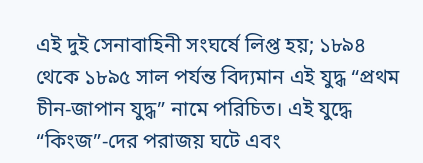এই দুই সেনাবাহিনী সংঘর্ষে লিপ্ত হয়; ১৮৯৪ থেকে ১৮৯৫ সাল পর্যন্ত বিদ্যমান এই যুদ্ধ “প্রথম চীন-জাপান যুদ্ধ” নামে পরিচিত। এই যুদ্ধে “কিংজ”-দের পরাজয় ঘটে এবং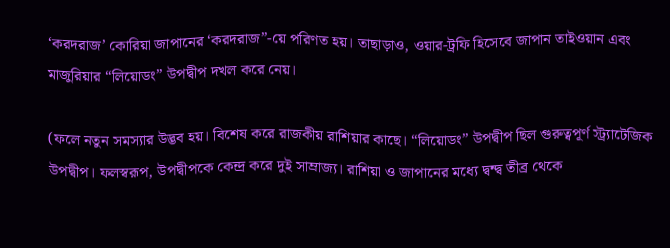‘করদরাজ’ কোরিয়া জাপানের ‘করদরাজ”-য়ে পরিণত হয়। তাছাড়াও, ওয়ার-ট্রফি হিসেবে জাপান তাইওয়ান এবং মাজুরিয়ার “লিয়োডং” উপদ্বীপ দখল করে নেয়।

(ফলে নতুন সমস্যার উদ্ভব হয়। বিশেষ করে রাজকীয় রাশিয়ার কাছে। “লিয়োডং” উপদ্বীপ ছিল গুরুত্বপূর্ণ স্ট্র্যাটেজিক উপদ্বীপ। ফলস্বরূপ, উপদ্বীপকে কেন্দ্র করে দুই সাম্রাজ্য। রাশিয়া ও জাপানের মধ্যে দ্বন্দ্ব তীব্র থেকে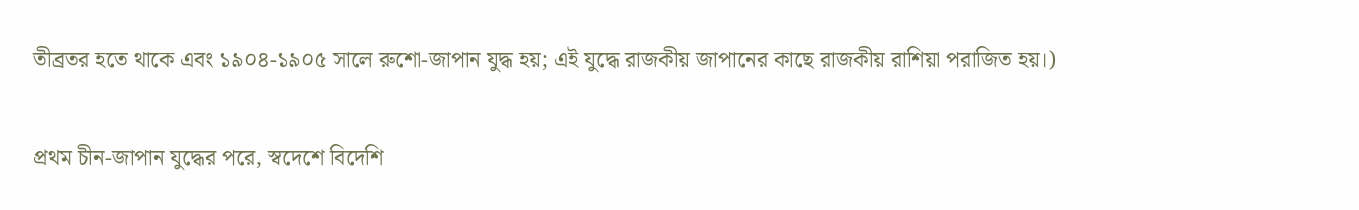তীব্রতর হতে থাকে এবং ১৯০৪-১৯০৫ সালে রুশো-জাপান যুদ্ধ হয়; এই যুদ্ধে রাজকীয় জাপানের কাছে রাজকীয় রাশিয়া পরাজিত হয়।)

প্রথম চীন-জাপান যুদ্ধের পরে, স্বদেশে বিদেশি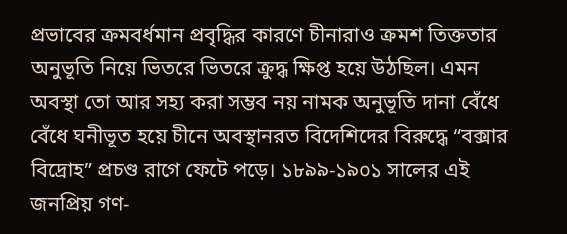প্রভাবের ক্রমবর্ধমান প্রবৃদ্ধির কারণে চীনারাও ক্রমশ তিক্ততার অনুভূতি নিয়ে ভিতরে ভিতরে ক্রুদ্ধ ক্ষিপ্ত হয়ে উঠছিল। এমন অবস্থা তো আর সহ্য করা সম্ভব নয় নামক অনুভূতি দানা বেঁধে বেঁধে ঘনীভূত হয়ে চীনে অবস্থানরত বিদেশিদের বিরুদ্ধে “বক্সার বিদ্রোহ” প্রচণ্ড রাগে ফেটে পড়ে। ১৮৯৯-১৯০১ সালের এই জনপ্রিয় গণ-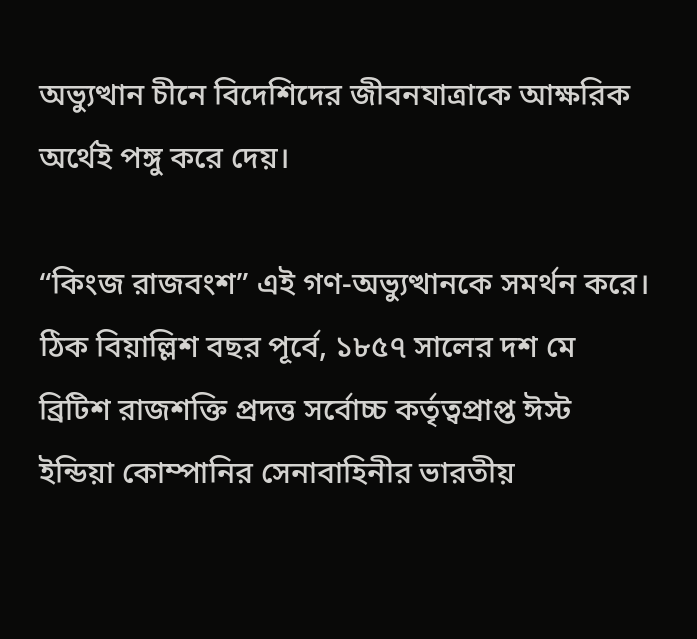অভ্যুত্থান চীনে বিদেশিদের জীবনযাত্রাকে আক্ষরিক অর্থেই পঙ্গু করে দেয়।

“কিংজ রাজবংশ” এই গণ-অভ্যুত্থানকে সমর্থন করে। ঠিক বিয়াল্লিশ বছর পূর্বে, ১৮৫৭ সালের দশ মে ব্রিটিশ রাজশক্তি প্রদত্ত সর্বোচ্চ কর্তৃত্বপ্রাপ্ত ঈস্ট ইন্ডিয়া কোম্পানির সেনাবাহিনীর ভারতীয়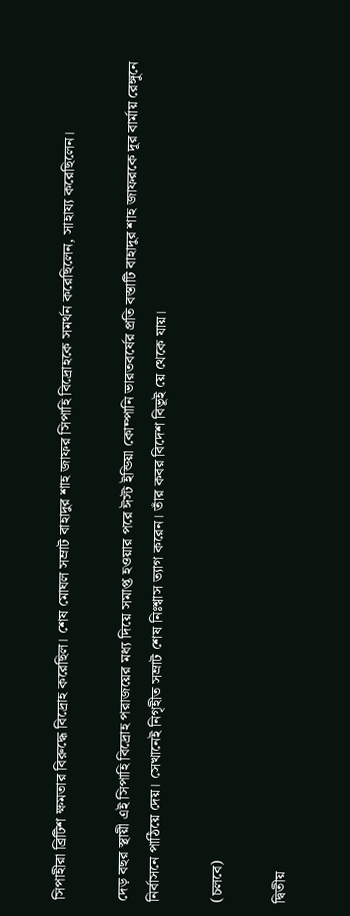সিপাহীরা ব্রিটিশ ক্ষমতার বিরুদ্ধে বিদ্রোহ করেছিল। শেষ মোঘল সম্রাট বাহাদুর শাহ জাফর সিপাহি বিদ্রোহকে সমর্থন করেছিলেন, সাহায্য করেছিলেন।

দেড় বছর স্থায়ী এই সিপাহি বিদ্রোহ পরাজয়ের মধ্য দিয়ে সমাপ্ত হওয়ার পরে ঈস্ট ইন্ডিয়া কোম্পানি ভারতবর্ষের প্রতি বস্তাটি বাহাদুর শাহ জাফরকে দূর বার্মায় রেঙ্গুনে নির্বাসনে পাঠিয়ে দেয়। সেখানেই নিগৃহীত সম্রাট শেষ নিঃশ্বাস ত্যাগ করেন। তাঁর কবর বিদেশ বিভূই য়ে থেকে যায়।

(চলবে)

দ্বিতীয়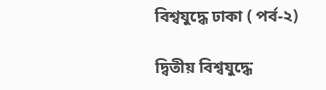বিশ্বযুদ্ধে ঢাকা ( পর্ব-২)

দ্বিতীয় বিশ্বযুদ্ধে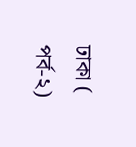ঢাকা ( পর্ব-২)